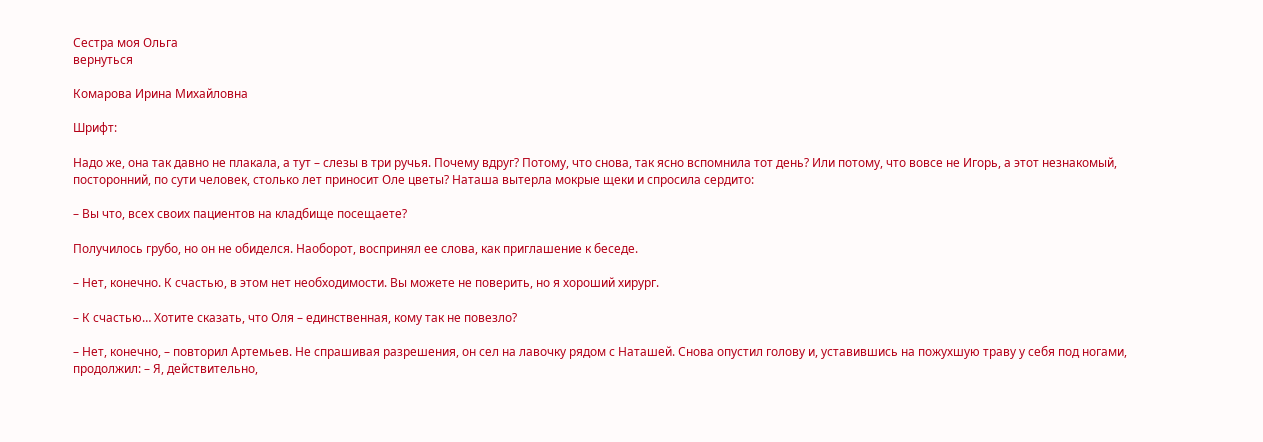Сестра моя Ольга
вернуться

Комарова Ирина Михайловна

Шрифт:

Надо же, она так давно не плакала, а тут – слезы в три ручья. Почему вдруг? Потому, что снова, так ясно вспомнила тот день? Или потому, что вовсе не Игорь, а этот незнакомый, посторонний, по сути человек, столько лет приносит Оле цветы? Наташа вытерла мокрые щеки и спросила сердито:

– Вы что, всех своих пациентов на кладбище посещаете?

Получилось грубо, но он не обиделся. Наоборот, воспринял ее слова, как приглашение к беседе.

– Нет, конечно. К счастью, в этом нет необходимости. Вы можете не поверить, но я хороший хирург.

– К счастью… Хотите сказать, что Оля – единственная, кому так не повезло?

– Нет, конечно, – повторил Артемьев. Не спрашивая разрешения, он сел на лавочку рядом с Наташей. Снова опустил голову и, уставившись на пожухшую траву у себя под ногами, продолжил: – Я, действительно,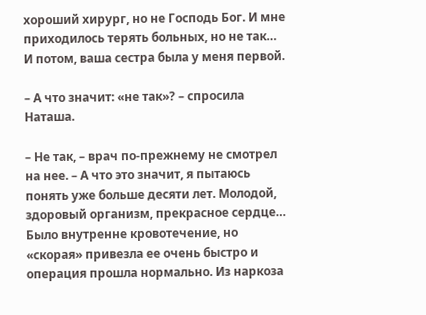хороший хирург, но не Господь Бог. И мне приходилось терять больных, но не так… И потом, ваша сестра была у меня первой.

– А что значит: «не так»? – спросила Наташа.

– Не так, – врач по-прежнему не смотрел на нее. – А что это значит, я пытаюсь понять уже больше десяти лет. Молодой, здоровый организм, прекрасное сердце… Было внутренне кровотечение, но «скорая» привезла ее очень быстро и операция прошла нормально. Из наркоза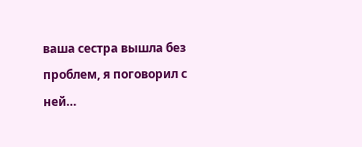ваша сестра вышла без проблем, я поговорил с ней…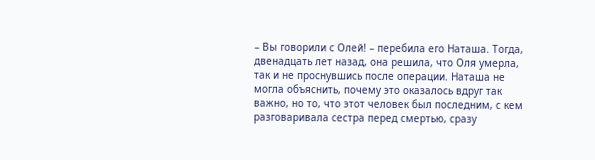– Вы говорили с Олей! – перебила его Наташа. Тогда, двенадцать лет назад, она решила, что Оля умерла, так и не проснувшись после операции. Наташа не могла объяснить, почему это оказалось вдруг так важно, но то, что этот человек был последним, с кем разговаривала сестра перед смертью, сразу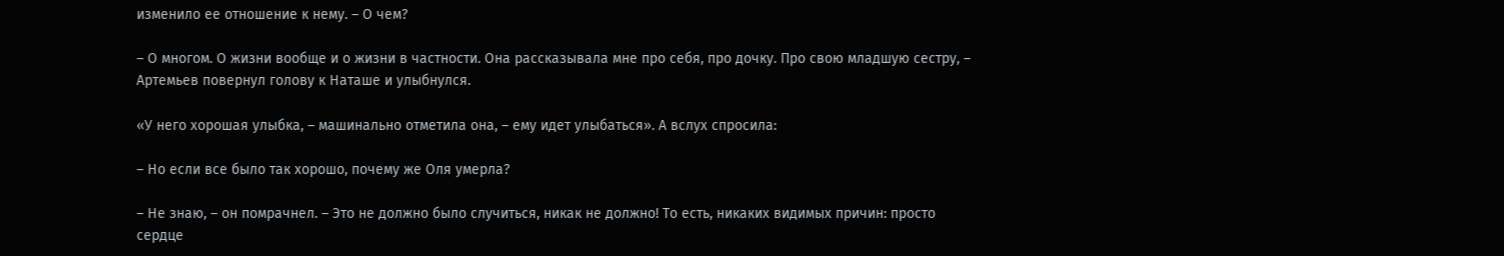изменило ее отношение к нему. – О чем?

– О многом. О жизни вообще и о жизни в частности. Она рассказывала мне про себя, про дочку. Про свою младшую сестру, – Артемьев повернул голову к Наташе и улыбнулся.

«У него хорошая улыбка, – машинально отметила она, – ему идет улыбаться». А вслух спросила:

– Но если все было так хорошо, почему же Оля умерла?

– Не знаю, – он помрачнел. – Это не должно было случиться, никак не должно! То есть, никаких видимых причин: просто сердце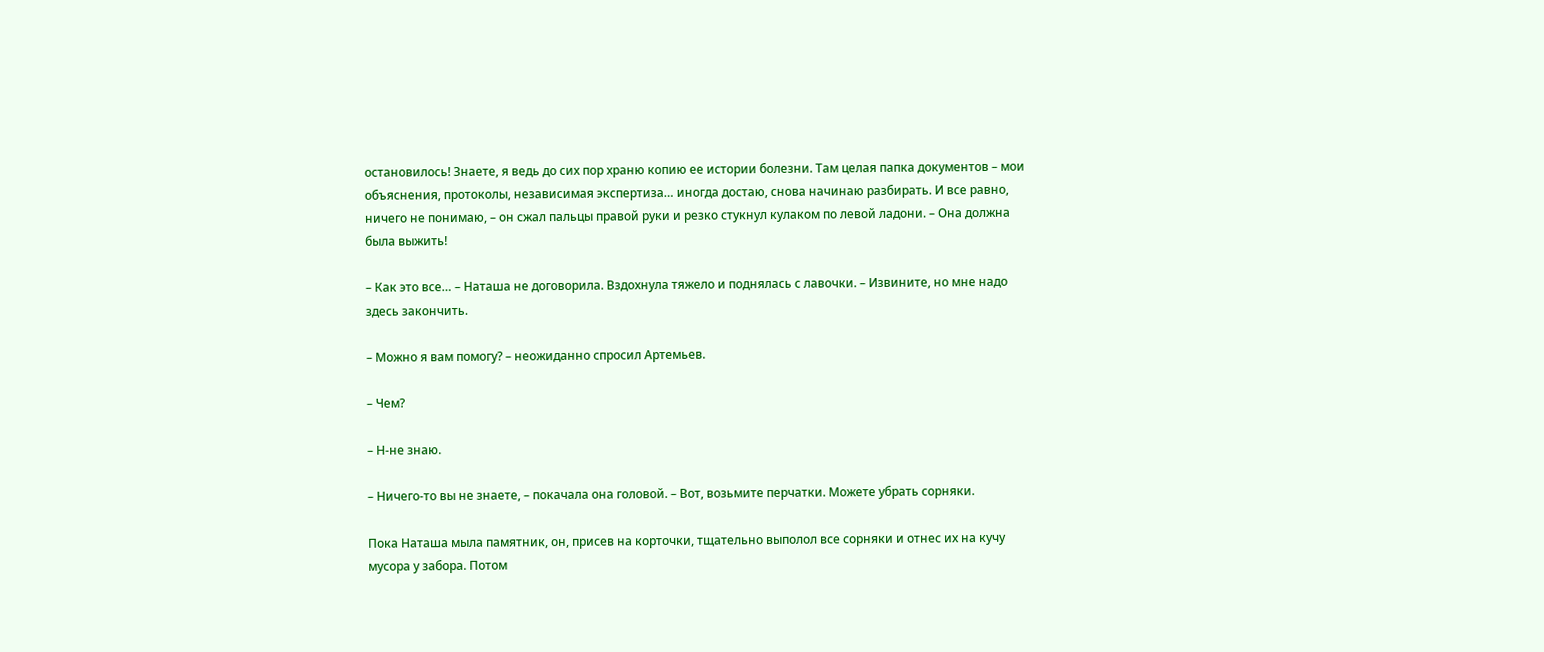остановилось! Знаете, я ведь до сих пор храню копию ее истории болезни. Там целая папка документов – мои объяснения, протоколы, независимая экспертиза… иногда достаю, снова начинаю разбирать. И все равно, ничего не понимаю, – он сжал пальцы правой руки и резко стукнул кулаком по левой ладони. – Она должна была выжить!

– Как это все… – Наташа не договорила. Вздохнула тяжело и поднялась с лавочки. – Извините, но мне надо здесь закончить.

– Можно я вам помогу? – неожиданно спросил Артемьев.

– Чем?

– Н-не знаю.

– Ничего-то вы не знаете, – покачала она головой. – Вот, возьмите перчатки. Можете убрать сорняки.

Пока Наташа мыла памятник, он, присев на корточки, тщательно выполол все сорняки и отнес их на кучу мусора у забора. Потом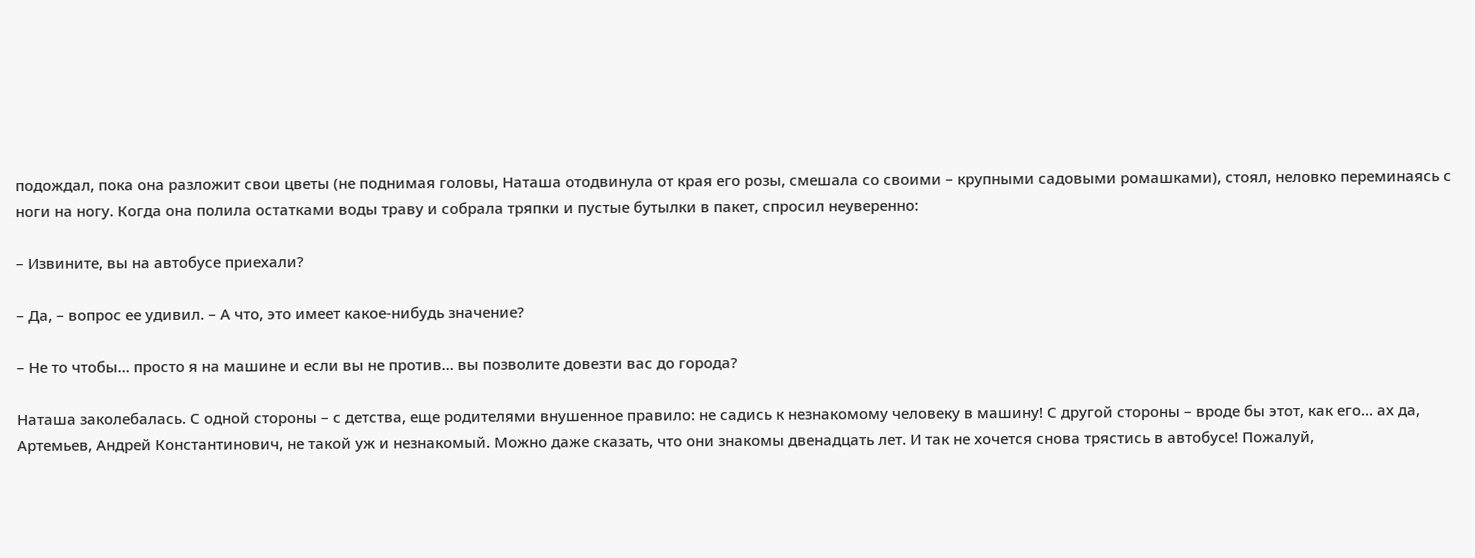подождал, пока она разложит свои цветы (не поднимая головы, Наташа отодвинула от края его розы, смешала со своими – крупными садовыми ромашками), стоял, неловко переминаясь с ноги на ногу. Когда она полила остатками воды траву и собрала тряпки и пустые бутылки в пакет, спросил неуверенно:

– Извините, вы на автобусе приехали?

– Да, – вопрос ее удивил. – А что, это имеет какое-нибудь значение?

– Не то чтобы… просто я на машине и если вы не против… вы позволите довезти вас до города?

Наташа заколебалась. С одной стороны – с детства, еще родителями внушенное правило: не садись к незнакомому человеку в машину! С другой стороны – вроде бы этот, как его… ах да, Артемьев, Андрей Константинович, не такой уж и незнакомый. Можно даже сказать, что они знакомы двенадцать лет. И так не хочется снова трястись в автобусе! Пожалуй,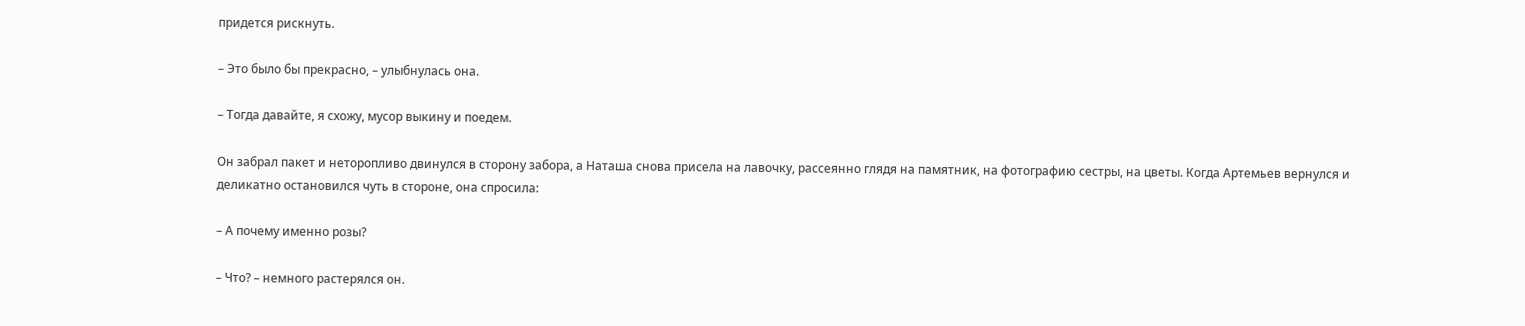придется рискнуть.

– Это было бы прекрасно, – улыбнулась она.

– Тогда давайте, я схожу, мусор выкину и поедем.

Он забрал пакет и неторопливо двинулся в сторону забора, а Наташа снова присела на лавочку, рассеянно глядя на памятник, на фотографию сестры, на цветы. Когда Артемьев вернулся и деликатно остановился чуть в стороне, она спросила:

– А почему именно розы?

– Что? – немного растерялся он.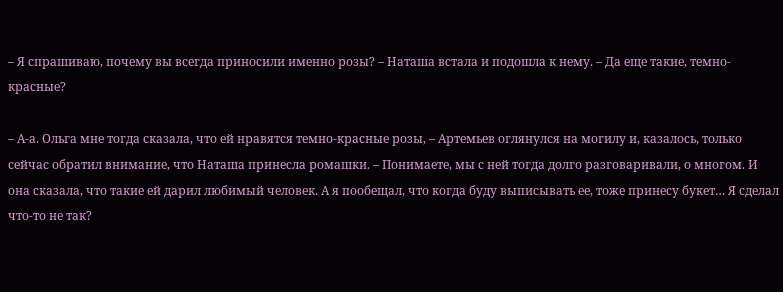– Я спрашиваю, почему вы всегда приносили именно розы? – Наташа встала и подошла к нему. – Да еще такие, темно-красные?

– А-а. Ольга мне тогда сказала, что ей нравятся темно-красные розы, – Артемьев оглянулся на могилу и, казалось, только сейчас обратил внимание, что Наташа принесла ромашки. – Понимаете, мы с ней тогда долго разговаривали, о многом. И она сказала, что такие ей дарил любимый человек. А я пообещал, что когда буду выписывать ее, тоже принесу букет… Я сделал что-то не так?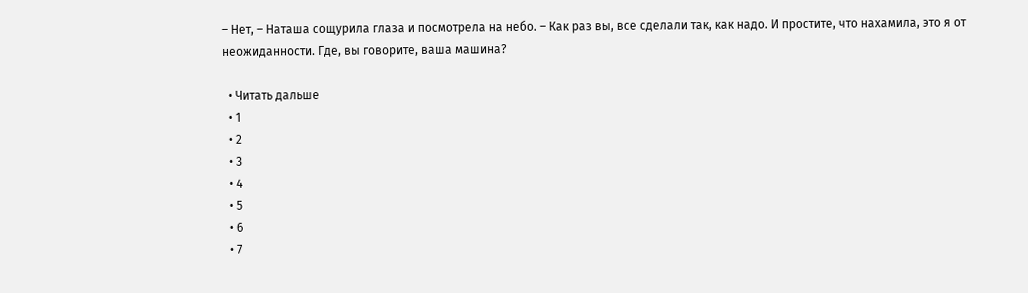– Нет, – Наташа сощурила глаза и посмотрела на небо. – Как раз вы, все сделали так, как надо. И простите, что нахамила, это я от неожиданности. Где, вы говорите, ваша машина?

  • Читать дальше
  • 1
  • 2
  • 3
  • 4
  • 5
  • 6
  • 7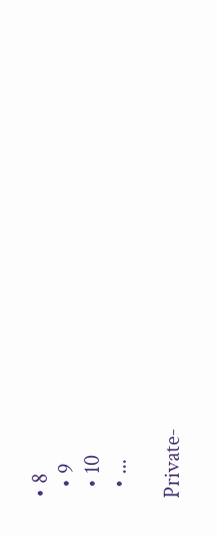• 8
  • 9
  • 10
  • ...

Private-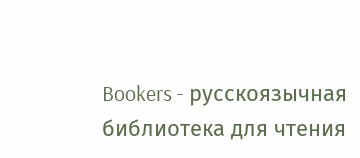Bookers - русскоязычная библиотека для чтения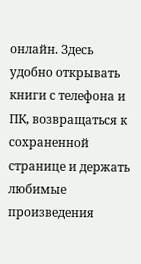онлайн. Здесь удобно открывать книги с телефона и ПК, возвращаться к сохраненной странице и держать любимые произведения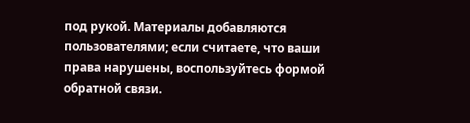под рукой. Материалы добавляются пользователями; если считаете, что ваши права нарушены, воспользуйтесь формой обратной связи.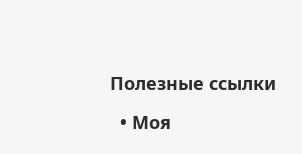Полезные ссылки

  • Моя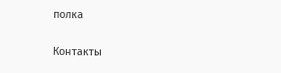полка

Контакты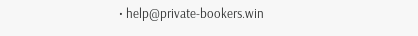• help@private-bookers.win